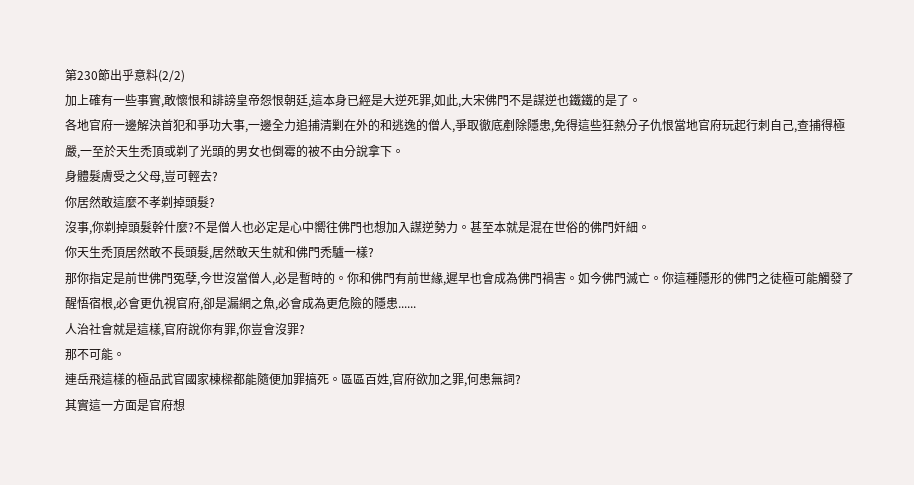第230節出乎意料(2/2)
加上確有一些事實,敢懷恨和誹謗皇帝怨恨朝廷,這本身已經是大逆死罪,如此,大宋佛門不是謀逆也鐵鐵的是了。
各地官府一邊解決首犯和爭功大事,一邊全力追捕清剿在外的和逃逸的僧人,爭取徹底剷除隱患,免得這些狂熱分子仇恨當地官府玩起行刺自己,查捕得極嚴,一至於天生禿頂或剃了光頭的男女也倒霉的被不由分說拿下。
身體髮膚受之父母,豈可輕去?
你居然敢這麼不孝剃掉頭髮?
沒事,你剃掉頭髮幹什麼?不是僧人也必定是心中嚮往佛門也想加入謀逆勢力。甚至本就是混在世俗的佛門奸細。
你天生禿頂居然敢不長頭髮,居然敢天生就和佛門禿驢一樣?
那你指定是前世佛門冤孽,今世沒當僧人,必是暫時的。你和佛門有前世緣,遲早也會成為佛門禍害。如今佛門滅亡。你這種隱形的佛門之徒極可能觸發了醒悟宿根,必會更仇視官府,卻是漏網之魚,必會成為更危險的隱患......
人治社會就是這樣,官府說你有罪,你豈會沒罪?
那不可能。
連岳飛這樣的極品武官國家棟樑都能隨便加罪搞死。區區百姓,官府欲加之罪,何患無詞?
其實這一方面是官府想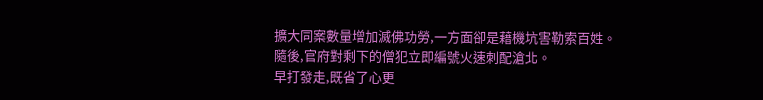擴大同案數量增加滅佛功勞,一方面卻是藉機坑害勒索百姓。
隨後,官府對剩下的僧犯立即編號火速刺配滄北。
早打發走,既省了心更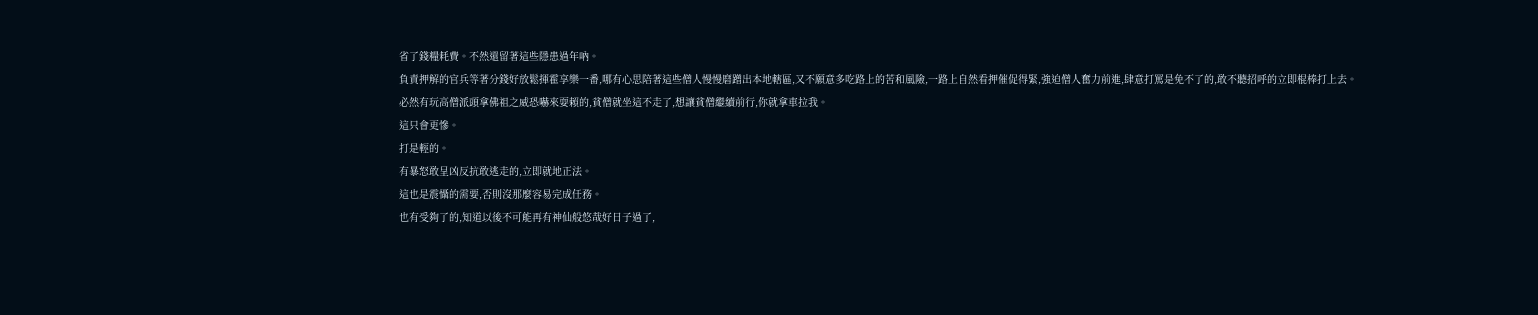省了錢糧耗費。不然還留著這些隱患過年吶。
負責押解的官兵等著分錢好放鬆揮霍享樂一番,哪有心思陪著這些僧人慢慢磨蹭出本地轄區,又不願意多吃路上的苦和風險,一路上自然看押催促得緊,強迫僧人奮力前進,肆意打罵是免不了的,敢不聽招呼的立即棍棒打上去。
必然有玩高僧派頭拿佛祖之威恐嚇來耍賴的,貧僧就坐這不走了,想讓貧僧繼續前行,你就拿車拉我。
這只會更慘。
打是輕的。
有暴怒敢呈凶反抗敢逃走的,立即就地正法。
這也是震懾的需要,否則沒那麼容易完成任務。
也有受夠了的,知道以後不可能再有神仙般悠哉好日子過了,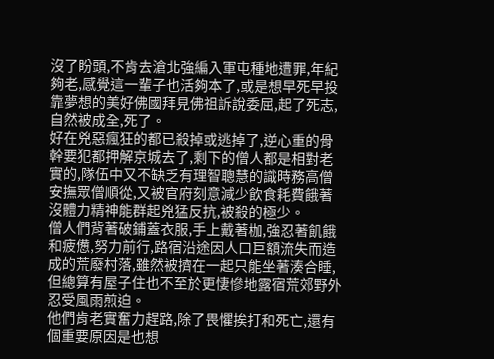沒了盼頭,不肯去滄北強編入軍屯種地遭罪,年紀夠老,感覺這一輩子也活夠本了,或是想早死早投靠夢想的美好佛國拜見佛祖訴說委屈,起了死志,自然被成全,死了。
好在兇惡瘋狂的都已殺掉或逃掉了,逆心重的骨幹要犯都押解京城去了,剩下的僧人都是相對老實的,隊伍中又不缺乏有理智聰慧的識時務高僧安撫眾僧順從,又被官府刻意減少飲食耗費餓著沒體力精神能群起兇猛反抗,被殺的極少。
僧人們背著破鋪蓋衣服,手上戴著枷,強忍著飢餓和疲憊,努力前行,路宿沿途因人口巨額流失而造成的荒廢村落,雖然被擠在一起只能坐著湊合睡,但總算有屋子住也不至於更悽慘地露宿荒郊野外忍受風雨煎迫。
他們肯老實奮力趕路,除了畏懼挨打和死亡,還有個重要原因是也想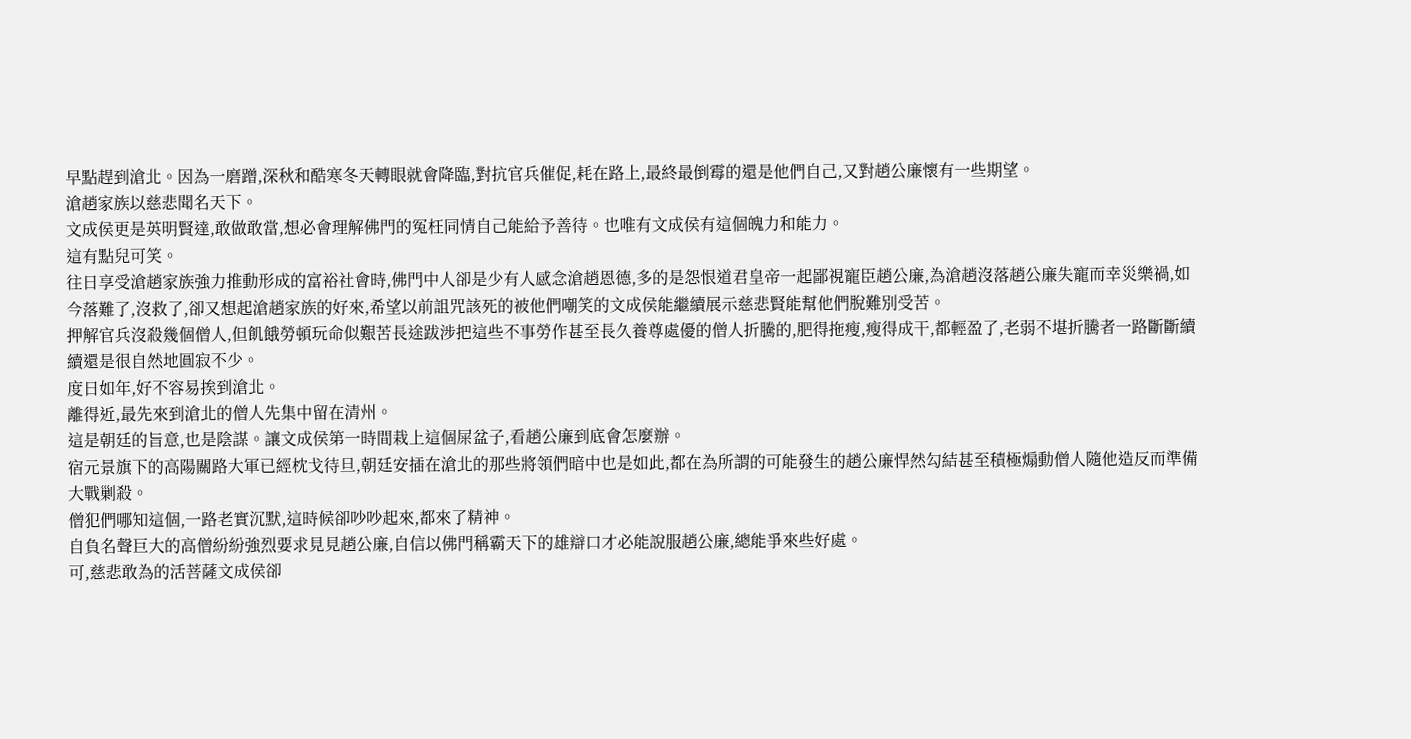早點趕到滄北。因為一磨蹭,深秋和酷寒冬天轉眼就會降臨,對抗官兵催促,耗在路上,最終最倒霉的還是他們自己,又對趙公廉懷有一些期望。
滄趙家族以慈悲聞名天下。
文成侯更是英明賢達,敢做敢當,想必會理解佛門的冤枉同情自己能給予善待。也唯有文成侯有這個魄力和能力。
這有點兒可笑。
往日享受滄趙家族強力推動形成的富裕社會時,佛門中人卻是少有人感念滄趙恩德,多的是怨恨道君皇帝一起鄙視寵臣趙公廉,為滄趙沒落趙公廉失寵而幸災樂禍,如今落難了,沒救了,卻又想起滄趙家族的好來,希望以前詛咒該死的被他們嘲笑的文成侯能繼續展示慈悲賢能幫他們脫難別受苦。
押解官兵沒殺幾個僧人,但飢餓勞頓玩命似艱苦長途跋涉把這些不事勞作甚至長久養尊處優的僧人折騰的,肥得拖瘦,瘦得成干,都輕盈了,老弱不堪折騰者一路斷斷續續還是很自然地圓寂不少。
度日如年,好不容易挨到滄北。
離得近,最先來到滄北的僧人先集中留在清州。
這是朝廷的旨意,也是陰謀。讓文成侯第一時間栽上這個屎盆子,看趙公廉到底會怎麼辦。
宿元景旗下的高陽關路大軍已經枕戈待旦,朝廷安插在滄北的那些將領們暗中也是如此,都在為所謂的可能發生的趙公廉悍然勾結甚至積極煽動僧人隨他造反而準備大戰剿殺。
僧犯們哪知這個,一路老實沉默,這時候卻吵吵起來,都來了精神。
自負名聲巨大的高僧紛紛強烈要求見見趙公廉,自信以佛門稱霸天下的雄辯口才必能說服趙公廉,總能爭來些好處。
可,慈悲敢為的活菩薩文成侯卻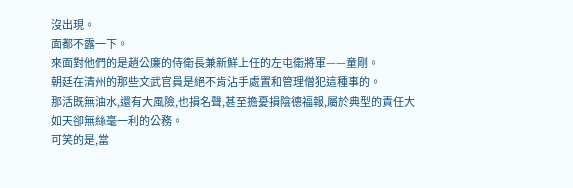沒出現。
面都不露一下。
來面對他們的是趙公廉的侍衛長兼新鮮上任的左屯衛將軍——童剛。
朝廷在清州的那些文武官員是絕不肯沾手處置和管理僧犯這種事的。
那活既無油水,還有大風險,也損名聲,甚至擔憂損陰德福報,屬於典型的責任大如天卻無絲毫一利的公務。
可笑的是,當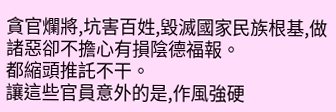貪官爛將,坑害百姓,毀滅國家民族根基,做諸惡卻不擔心有損陰德福報。
都縮頭推託不干。
讓這些官員意外的是,作風強硬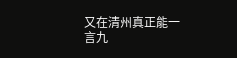又在清州真正能一言九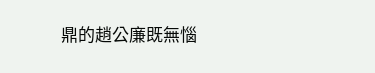鼎的趙公廉既無惱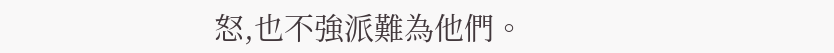怒,也不強派難為他們。